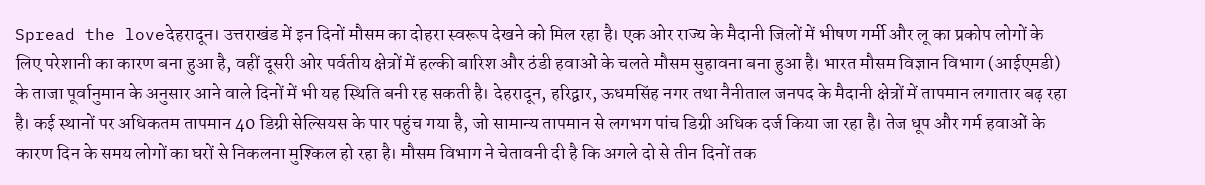Spread the loveदेहरादून। उत्तराखंड में इन दिनों मौसम का दोहरा स्वरूप देखने को मिल रहा है। एक ओर राज्य के मैदानी जिलों में भीषण गर्मी और लू का प्रकोप लोगों के लिए परेशानी का कारण बना हुआ है, वहीं दूसरी ओर पर्वतीय क्षेत्रों में हल्की बारिश और ठंडी हवाओं के चलते मौसम सुहावना बना हुआ है। भारत मौसम विज्ञान विभाग (आईएमडी) के ताजा पूर्वानुमान के अनुसार आने वाले दिनों में भी यह स्थिति बनी रह सकती है। देहरादून, हरिद्वार, ऊधमसिंह नगर तथा नैनीताल जनपद के मैदानी क्षेत्रों में तापमान लगातार बढ़ रहा है। कई स्थानों पर अधिकतम तापमान 40 डिग्री सेल्सियस के पार पहुंच गया है, जो सामान्य तापमान से लगभग पांच डिग्री अधिक दर्ज किया जा रहा है। तेज धूप और गर्म हवाओं के कारण दिन के समय लोगों का घरों से निकलना मुश्किल हो रहा है। मौसम विभाग ने चेतावनी दी है कि अगले दो से तीन दिनों तक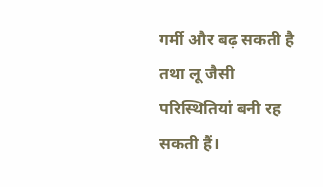गर्मी और बढ़ सकती है तथा लू जैसी परिस्थितियां बनी रह सकती हैं।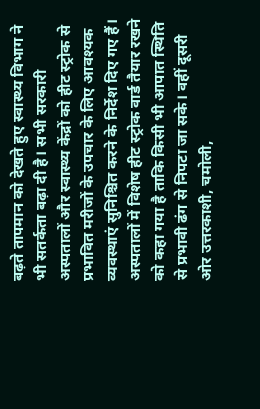बढ़ते तापमान को देखते हुए स्वास्थ्य विभाग ने भी सतर्कता बढ़ा दी है। सभी सरकारी अस्पतालों और स्वास्थ्य केंद्रों को हीट स्ट्रोक से प्रभावित मरीजों के उपचार के लिए आवश्यक व्यवस्थाएं सुनिश्चित करने के निर्देश दिए गए हैं। अस्पतालों में विशेष हीट स्ट्रोक वार्ड तैयार रखने को कहा गया है ताकि किसी भी आपात स्थिति से प्रभावी ढंग से निपटा जा सके। वहीं दूसरी ओर उत्तरकाशी, चमोली,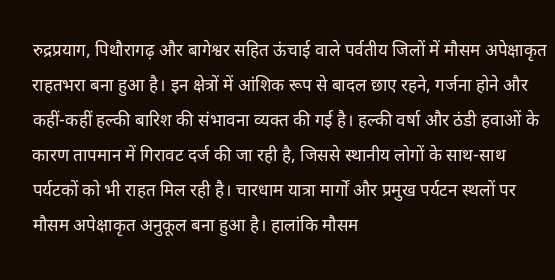रुद्रप्रयाग, पिथौरागढ़ और बागेश्वर सहित ऊंचाई वाले पर्वतीय जिलों में मौसम अपेक्षाकृत राहतभरा बना हुआ है। इन क्षेत्रों में आंशिक रूप से बादल छाए रहने, गर्जना होने और कहीं-कहीं हल्की बारिश की संभावना व्यक्त की गई है। हल्की वर्षा और ठंडी हवाओं के कारण तापमान में गिरावट दर्ज की जा रही है, जिससे स्थानीय लोगों के साथ-साथ पर्यटकों को भी राहत मिल रही है। चारधाम यात्रा मार्गों और प्रमुख पर्यटन स्थलों पर मौसम अपेक्षाकृत अनुकूल बना हुआ है। हालांकि मौसम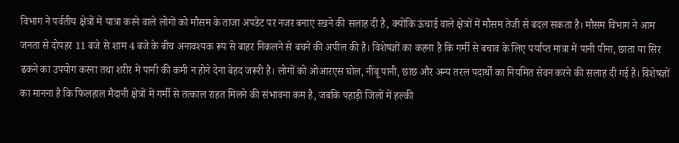विभाग ने पर्वतीय क्षेत्रों में यात्रा करने वाले लोगों को मौसम के ताजा अपडेट पर नजर बनाए रखने की सलाह दी है, क्योंकि ऊंचाई वाले क्षेत्रों में मौसम तेजी से बदल सकता है। मौसम विभाग ने आम जनता से दोपहर 11 बजे से शाम 4 बजे के बीच अनावश्यक रूप से बाहर निकलने से बचने की अपील की है। विशेषज्ञों का कहना है कि गर्मी से बचाव के लिए पर्याप्त मात्रा में पानी पीना, छाता या सिर ढकने का उपयोग करना तथा शरीर में पानी की कमी न होने देना बेहद जरूरी है। लोगों को ओआरएस घोल, नींबू पानी, छाछ और अन्य तरल पदार्थों का नियमित सेवन करने की सलाह दी गई है। विशेषज्ञों का मानना है कि फिलहाल मैदानी क्षेत्रों में गर्मी से तत्काल राहत मिलने की संभावना कम है, जबकि पहाड़ी जिलों में हल्की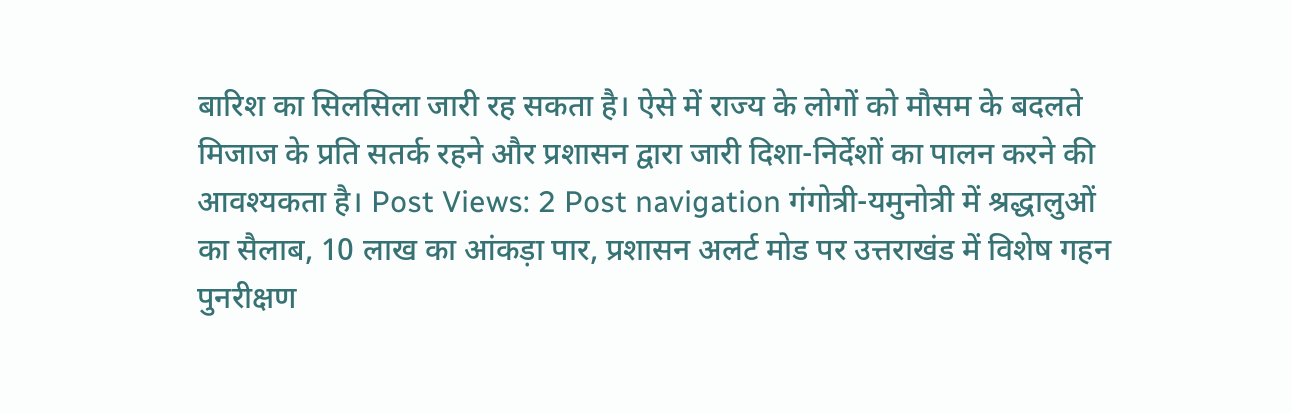बारिश का सिलसिला जारी रह सकता है। ऐसे में राज्य के लोगों को मौसम के बदलते मिजाज के प्रति सतर्क रहने और प्रशासन द्वारा जारी दिशा-निर्देशों का पालन करने की आवश्यकता है। Post Views: 2 Post navigation गंगोत्री-यमुनोत्री में श्रद्धालुओं का सैलाब, 10 लाख का आंकड़ा पार, प्रशासन अलर्ट मोड पर उत्तराखंड में विशेष गहन पुनरीक्षण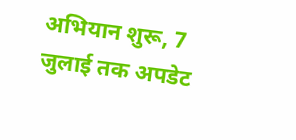अभियान शुरू, 7 जुलाई तक अपडेट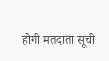होगी मतदाता सूची